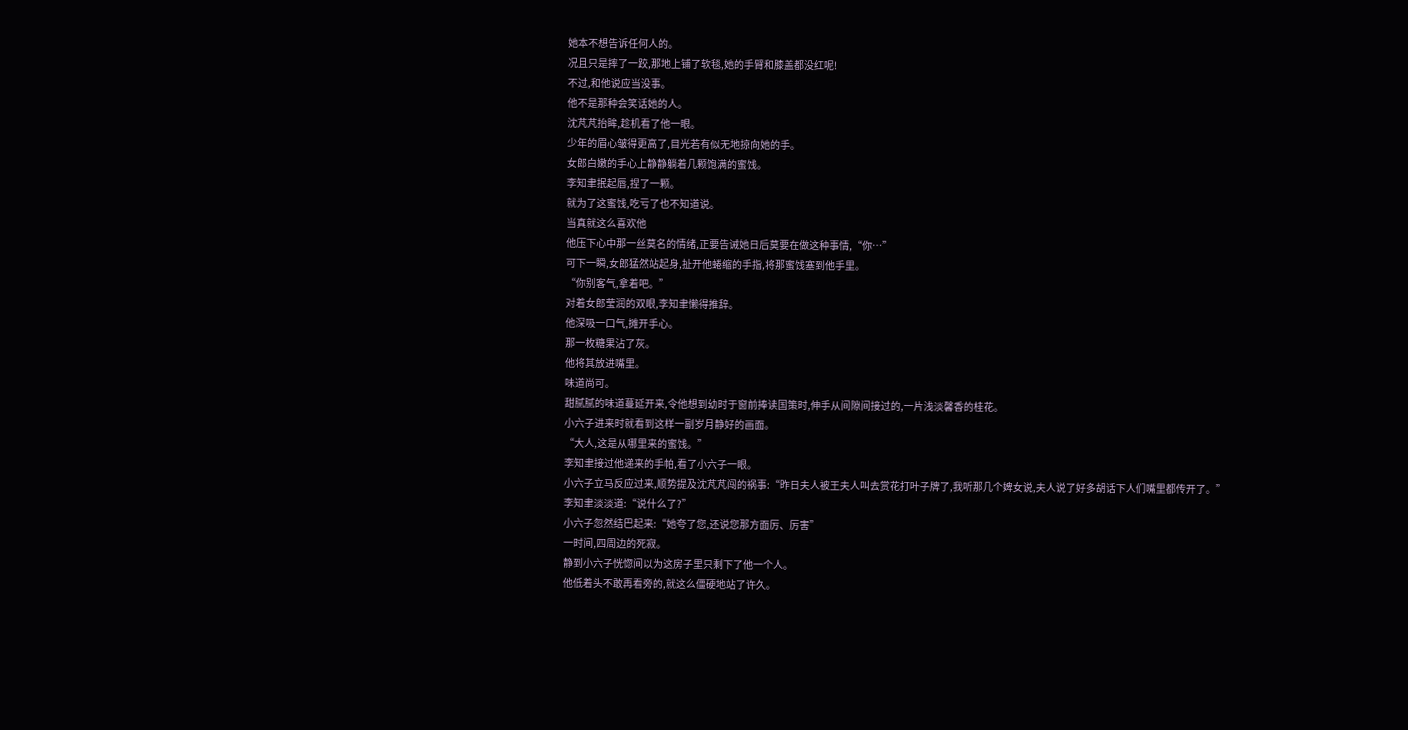她本不想告诉任何人的。
况且只是摔了一跤,那地上铺了软毯,她的手臂和膝盖都没红呢!
不过,和他说应当没事。
他不是那种会笑话她的人。
沈芃芃抬眸,趁机看了他一眼。
少年的眉心皱得更高了,目光若有似无地掠向她的手。
女郎白嫩的手心上静静躺着几颗饱满的蜜饯。
李知聿抿起唇,捏了一颗。
就为了这蜜饯,吃亏了也不知道说。
当真就这么喜欢他
他压下心中那一丝莫名的情绪,正要告诫她日后莫要在做这种事情,“你…”
可下一瞬,女郎猛然站起身,扯开他蜷缩的手指,将那蜜饯塞到他手里。
“你别客气,拿着吧。”
对着女郎莹润的双眼,李知聿懒得推辞。
他深吸一口气,摊开手心。
那一枚糖果沾了灰。
他将其放进嘴里。
味道尚可。
甜腻腻的味道蔓延开来,令他想到幼时于窗前捧读国策时,伸手从间隙间接过的,一片浅淡馨香的桂花。
小六子进来时就看到这样一副岁月静好的画面。
“大人,这是从哪里来的蜜饯。”
李知聿接过他递来的手帕,看了小六子一眼。
小六子立马反应过来,顺势提及沈芃芃闯的祸事:“昨日夫人被王夫人叫去赏花打叶子牌了,我听那几个婢女说,夫人说了好多胡话下人们嘴里都传开了。”
李知聿淡淡道:“说什么了?”
小六子忽然结巴起来:“她夸了您,还说您那方面厉、厉害”
一时间,四周边的死寂。
静到小六子恍惚间以为这房子里只剩下了他一个人。
他低着头不敢再看旁的,就这么僵硬地站了许久。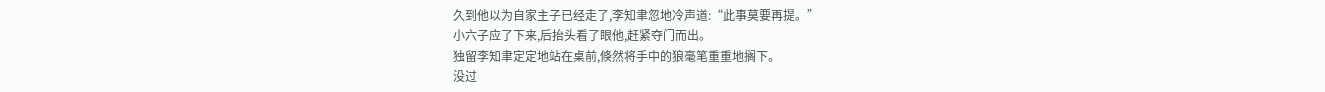久到他以为自家主子已经走了,李知聿忽地冷声道:“此事莫要再提。”
小六子应了下来,后抬头看了眼他,赶紧夺门而出。
独留李知聿定定地站在桌前,倏然将手中的狼毫笔重重地搁下。
没过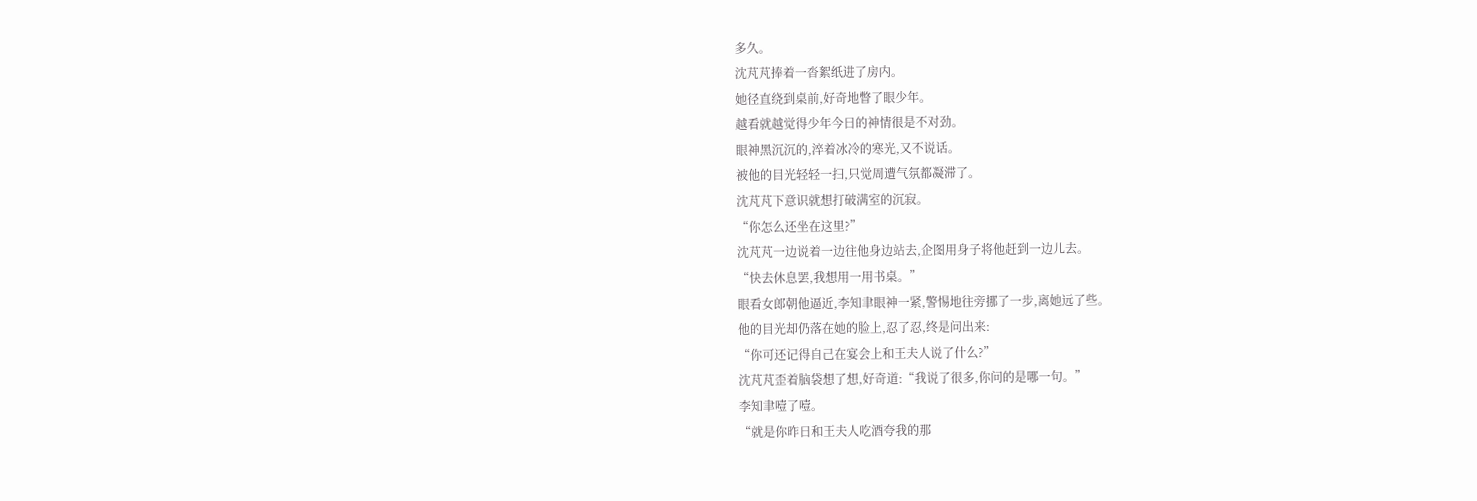多久。
沈芃芃捧着一沓絮纸进了房内。
她径直绕到桌前,好奇地瞥了眼少年。
越看就越觉得少年今日的神情很是不对劲。
眼神黑沉沉的,淬着冰冷的寒光,又不说话。
被他的目光轻轻一扫,只觉周遭气氛都凝滞了。
沈芃芃下意识就想打破满室的沉寂。
“你怎么还坐在这里?”
沈芃芃一边说着一边往他身边站去,企图用身子将他赶到一边儿去。
“快去休息罢,我想用一用书桌。”
眼看女郎朝他逼近,李知聿眼神一紧,警惕地往旁挪了一步,离她远了些。
他的目光却仍落在她的脸上,忍了忍,终是问出来:
“你可还记得自己在宴会上和王夫人说了什么?”
沈芃芃歪着脑袋想了想,好奇道:“我说了很多,你问的是哪一句。”
李知聿噎了噎。
“就是你昨日和王夫人吃酒夸我的那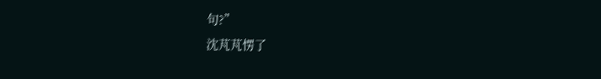句?”
沈芃芃愣了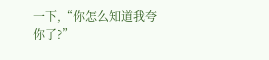一下,“你怎么知道我夸你了?”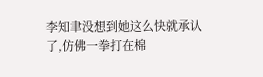李知聿没想到她这么快就承认了,仿佛一拳打在棉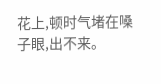花上,顿时气堵在嗓子眼,出不来。